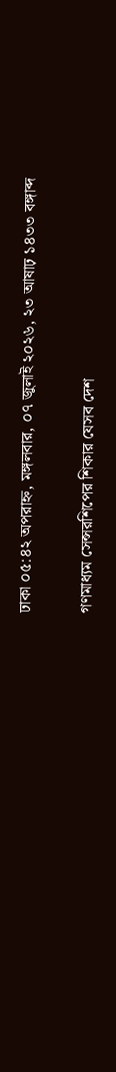ঢাকা ০৫:৪২ অপরাহ্ন, মঙ্গলবার, ০৭ জুলাই ২০২৬, ২৩ আষাঢ় ১৪৩৩ বঙ্গাব্দ

গণমাধ্যম সেন্সরশিপের শিকার যেসব দেশ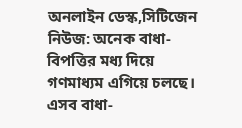অনলাইন ডেস্ক,সিটিজেন নিউজ: অনেক বাধা-বিপত্তির মধ্য দিয়ে গণমাধ্যম এগিয়ে চলছে। এসব বাধা-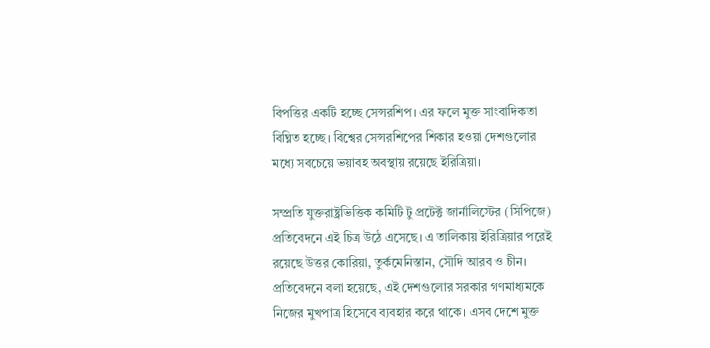বিপত্তির একটি হচ্ছে সেন্সরশিপ। এর ফলে মুক্ত সাংবাদিকতা বিঘ্নিত হচ্ছে। বিশ্বের সেন্সরশিপের শিকার হওয়া দেশগুলোর মধ্যে সবচেয়ে ভয়াবহ অবস্থায় রয়েছে ইরিত্রিয়া।

সম্প্রতি যুক্তরাষ্ট্রভিত্তিক কমিটি টু প্রটেক্ট জার্নালিস্টের (সিপিজে) প্রতিবেদনে এই চিত্র উঠে এসেছে। এ তালিকায় ইরিত্রিয়ার পরেই রয়েছে উত্তর কোরিয়া, তুর্কমেনিস্তান, সৌদি আরব ও চীন।
প্রতিবেদনে বলা হয়েছে, এই দেশগুলোর সরকার গণমাধ্যমকে নিজের মুখপাত্র হিসেবে ব্যবহার করে থাকে। এসব দেশে মুক্ত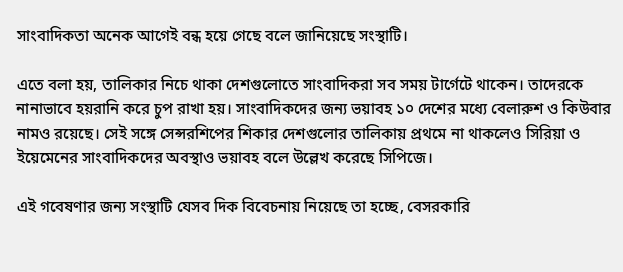সাংবাদিকতা অনেক আগেই বন্ধ হয়ে গেছে বলে জানিয়েছে সংস্থাটি।

এতে বলা হয়, তালিকার নিচে থাকা দেশগুলোতে সাংবাদিকরা সব সময় টার্গেটে থাকেন। তাদেরকে নানাভাবে হয়রানি করে চুপ রাখা হয়। সাংবাদিকদের জন্য ভয়াবহ ১০ দেশের মধ্যে বেলারুশ ও কিউবার নামও রয়েছে। সেই সঙ্গে সেন্সরশিপের শিকার দেশগুলোর তালিকায় প্রথমে না থাকলেও সিরিয়া ও ইয়েমেনের সাংবাদিকদের অবস্থাও ভয়াবহ বলে উল্লেখ করেছে সিপিজে।

এই গবেষণার জন্য সংস্থাটি যেসব দিক বিবেচনায় নিয়েছে তা হচ্ছে, বেসরকারি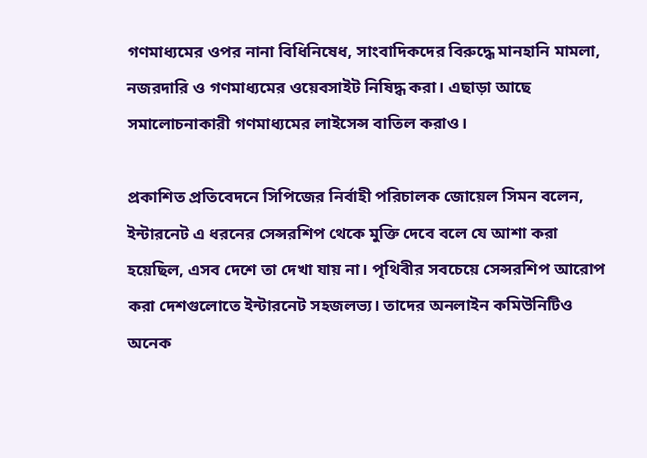গণমাধ্যমের ওপর নানা বিধিনিষেধ, সাংবাদিকদের বিরুদ্ধে মানহানি মামলা, নজরদারি ও গণমাধ্যমের ওয়েবসাইট নিষিদ্ধ করা। এছাড়া আছে সমালোচনাকারী গণমাধ্যমের লাইসেন্স বাতিল করাও।

প্রকাশিত প্রতিবেদনে সিপিজের নির্বাহী পরিচালক জোয়েল সিমন বলেন, ইন্টারনেট এ ধরনের সেন্সরশিপ থেকে মুক্তি দেবে বলে যে আশা করা হয়েছিল, এসব দেশে তা দেখা যায় না। পৃথিবীর সবচেয়ে সেন্সরশিপ আরোপ করা দেশগুলোতে ইন্টারনেট সহজলভ্য। তাদের অনলাইন কমিউনিটিও অনেক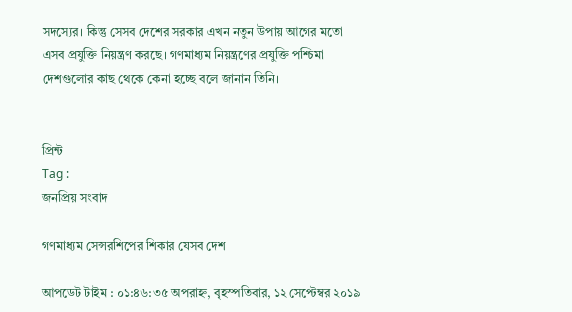সদস্যের। কিন্তু সেসব দেশের সরকার এখন নতুন উপায় আগের মতো এসব প্রযুক্তি নিয়ন্ত্রণ করছে। গণমাধ্যম নিয়ন্ত্রণের প্রযুক্তি পশ্চিমা দেশগুলোর কাছ থেকে কেনা হচ্ছে বলে জানান তিনি।


প্রিন্ট
Tag :
জনপ্রিয় সংবাদ

গণমাধ্যম সেন্সরশিপের শিকার যেসব দেশ

আপডেট টাইম : ০১:৪৬:৩৫ অপরাহ্ন, বৃহস্পতিবার, ১২ সেপ্টেম্বর ২০১৯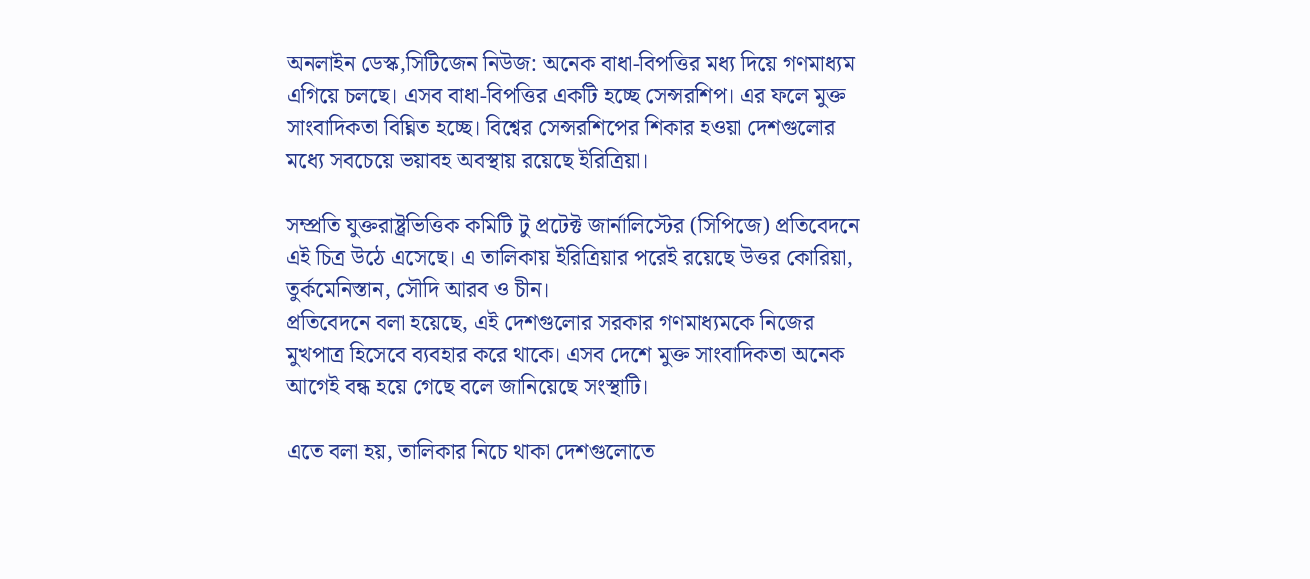অনলাইন ডেস্ক,সিটিজেন নিউজ: অনেক বাধা-বিপত্তির মধ্য দিয়ে গণমাধ্যম এগিয়ে চলছে। এসব বাধা-বিপত্তির একটি হচ্ছে সেন্সরশিপ। এর ফলে মুক্ত সাংবাদিকতা বিঘ্নিত হচ্ছে। বিশ্বের সেন্সরশিপের শিকার হওয়া দেশগুলোর মধ্যে সবচেয়ে ভয়াবহ অবস্থায় রয়েছে ইরিত্রিয়া।

সম্প্রতি যুক্তরাষ্ট্রভিত্তিক কমিটি টু প্রটেক্ট জার্নালিস্টের (সিপিজে) প্রতিবেদনে এই চিত্র উঠে এসেছে। এ তালিকায় ইরিত্রিয়ার পরেই রয়েছে উত্তর কোরিয়া, তুর্কমেনিস্তান, সৌদি আরব ও চীন।
প্রতিবেদনে বলা হয়েছে, এই দেশগুলোর সরকার গণমাধ্যমকে নিজের মুখপাত্র হিসেবে ব্যবহার করে থাকে। এসব দেশে মুক্ত সাংবাদিকতা অনেক আগেই বন্ধ হয়ে গেছে বলে জানিয়েছে সংস্থাটি।

এতে বলা হয়, তালিকার নিচে থাকা দেশগুলোতে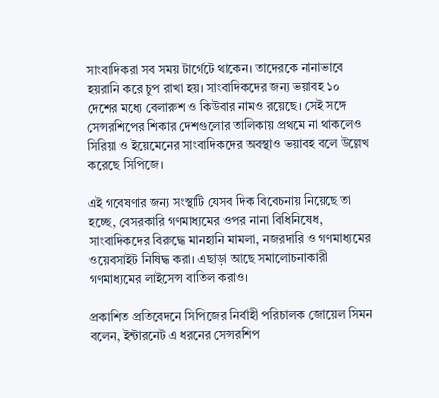সাংবাদিকরা সব সময় টার্গেটে থাকেন। তাদেরকে নানাভাবে হয়রানি করে চুপ রাখা হয়। সাংবাদিকদের জন্য ভয়াবহ ১০ দেশের মধ্যে বেলারুশ ও কিউবার নামও রয়েছে। সেই সঙ্গে সেন্সরশিপের শিকার দেশগুলোর তালিকায় প্রথমে না থাকলেও সিরিয়া ও ইয়েমেনের সাংবাদিকদের অবস্থাও ভয়াবহ বলে উল্লেখ করেছে সিপিজে।

এই গবেষণার জন্য সংস্থাটি যেসব দিক বিবেচনায় নিয়েছে তা হচ্ছে, বেসরকারি গণমাধ্যমের ওপর নানা বিধিনিষেধ, সাংবাদিকদের বিরুদ্ধে মানহানি মামলা, নজরদারি ও গণমাধ্যমের ওয়েবসাইট নিষিদ্ধ করা। এছাড়া আছে সমালোচনাকারী গণমাধ্যমের লাইসেন্স বাতিল করাও।

প্রকাশিত প্রতিবেদনে সিপিজের নির্বাহী পরিচালক জোয়েল সিমন বলেন, ইন্টারনেট এ ধরনের সেন্সরশিপ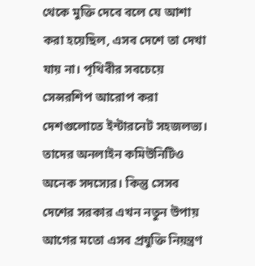থেকে মুক্তি দেবে বলে যে আশা করা হয়েছিল, এসব দেশে তা দেখা যায় না। পৃথিবীর সবচেয়ে সেন্সরশিপ আরোপ করা দেশগুলোতে ইন্টারনেট সহজলভ্য। তাদের অনলাইন কমিউনিটিও অনেক সদস্যের। কিন্তু সেসব দেশের সরকার এখন নতুন উপায় আগের মতো এসব প্রযুক্তি নিয়ন্ত্রণ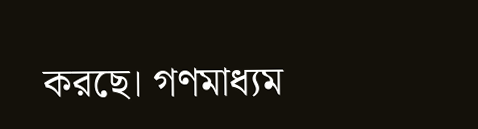করছে। গণমাধ্যম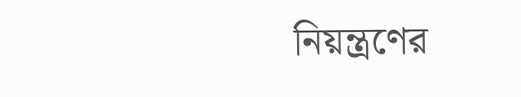নিয়ন্ত্রণের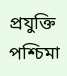প্রযুক্তি পশ্চিমা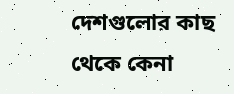দেশগুলোর কাছ থেকে কেনা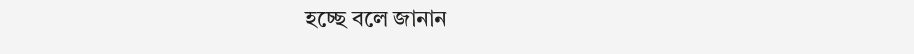হচ্ছে বলে জানান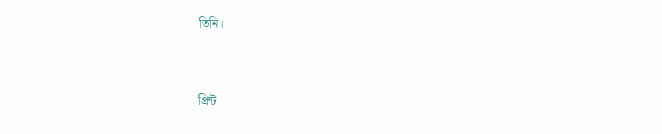তিনি।


প্রিন্ট